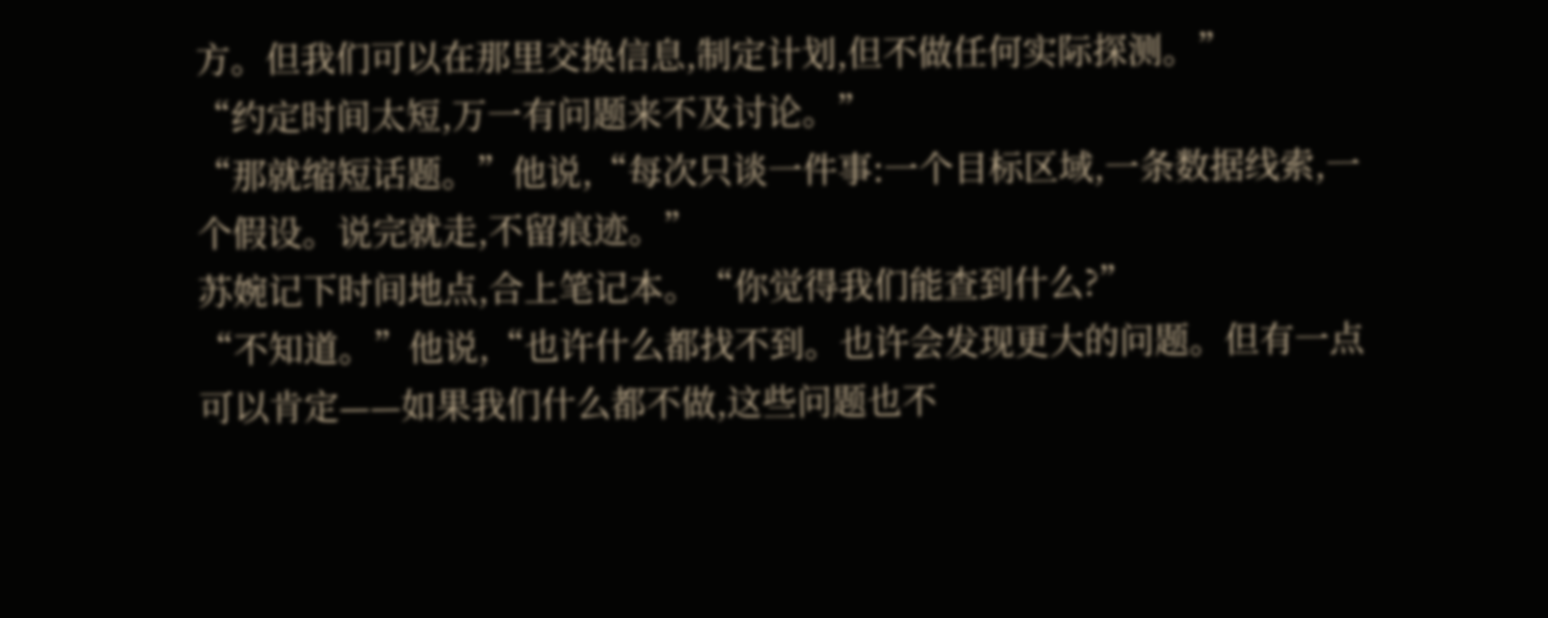方。但我们可以在那里交换信息,制定计划,但不做任何实际探测。”
“约定时间太短,万一有问题来不及讨论。”
“那就缩短话题。”他说,“每次只谈一件事:一个目标区域,一条数据线索,一个假设。说完就走,不留痕迹。”
苏婉记下时间地点,合上笔记本。“你觉得我们能查到什么?”
“不知道。”他说,“也许什么都找不到。也许会发现更大的问题。但有一点可以肯定——如果我们什么都不做,这些问题也不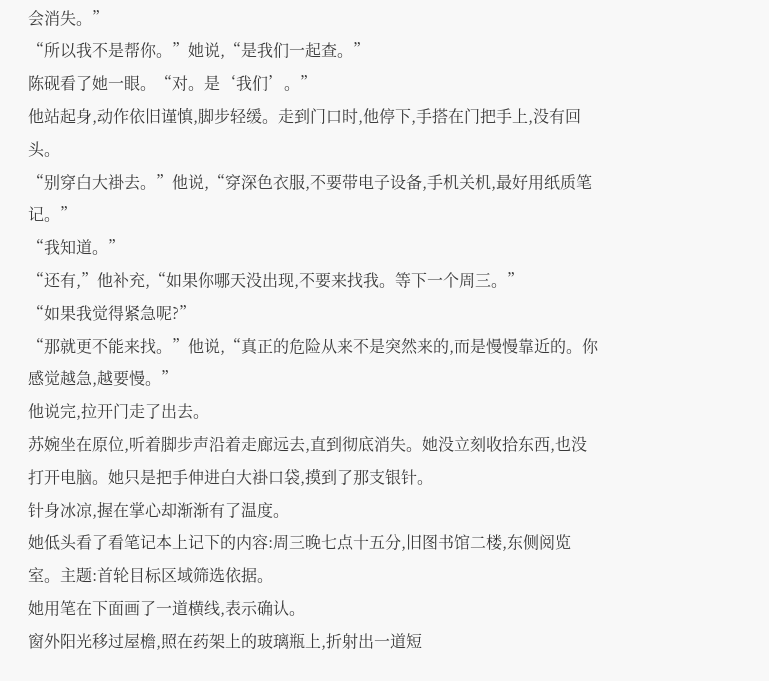会消失。”
“所以我不是帮你。”她说,“是我们一起查。”
陈砚看了她一眼。“对。是‘我们’。”
他站起身,动作依旧谨慎,脚步轻缓。走到门口时,他停下,手搭在门把手上,没有回头。
“别穿白大褂去。”他说,“穿深色衣服,不要带电子设备,手机关机,最好用纸质笔记。”
“我知道。”
“还有,”他补充,“如果你哪天没出现,不要来找我。等下一个周三。”
“如果我觉得紧急呢?”
“那就更不能来找。”他说,“真正的危险从来不是突然来的,而是慢慢靠近的。你感觉越急,越要慢。”
他说完,拉开门走了出去。
苏婉坐在原位,听着脚步声沿着走廊远去,直到彻底消失。她没立刻收拾东西,也没打开电脑。她只是把手伸进白大褂口袋,摸到了那支银针。
针身冰凉,握在掌心却渐渐有了温度。
她低头看了看笔记本上记下的内容:周三晚七点十五分,旧图书馆二楼,东侧阅览室。主题:首轮目标区域筛选依据。
她用笔在下面画了一道横线,表示确认。
窗外阳光移过屋檐,照在药架上的玻璃瓶上,折射出一道短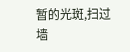暂的光斑,扫过墙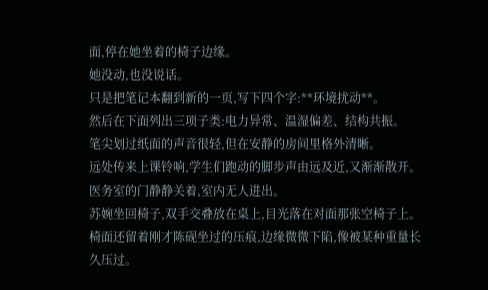面,停在她坐着的椅子边缘。
她没动,也没说话。
只是把笔记本翻到新的一页,写下四个字:**环境扰动**。
然后在下面列出三项子类:电力异常、温湿偏差、结构共振。
笔尖划过纸面的声音很轻,但在安静的房间里格外清晰。
远处传来上课铃响,学生们跑动的脚步声由远及近,又渐渐散开。
医务室的门静静关着,室内无人进出。
苏婉坐回椅子,双手交叠放在桌上,目光落在对面那张空椅子上。
椅面还留着刚才陈砚坐过的压痕,边缘微微下陷,像被某种重量长久压过。